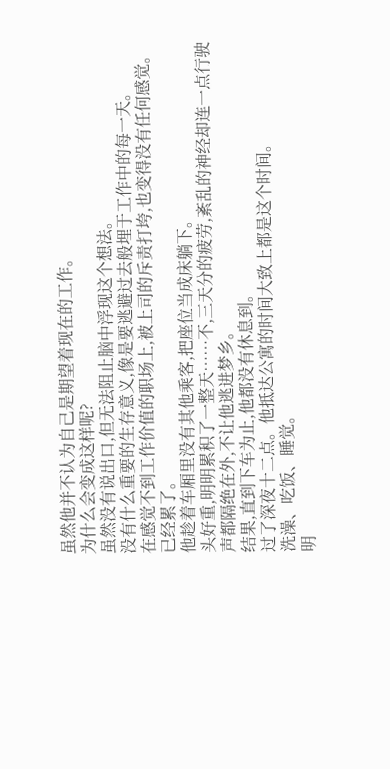虽然他并不认为自己是期望着现在的工作。
为什么会变成这样呢?
虽然没有说出口,但无法阻止脑中浮现这个想法。
没有什么重要的生存意义,像是要逃避过去般埋于工作中的每一天。
在感觉不到工作价值的职场上,被上司的斥责打垮,也变得没有任何感觉。
已经累了。
他趁着车厢里没有其他乘客,把座位当成床躺下。
头好重,明明累积了一整天……不,三天分的疲劳,紊乱的神经却连一点行驶声都隔绝在外,不让他逃进梦乡。
结果,直到下车为止,他都没有休息到。
过了深夜十二点。他抵达公寓的时间大致上都是这个时间。
洗澡、吃饭、睡觉。
明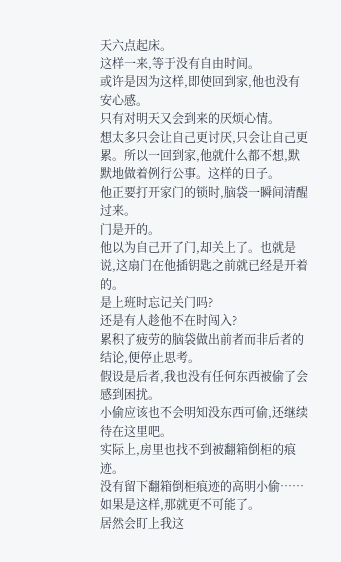天六点起床。
这样一来,等于没有自由时间。
或许是因为这样,即使回到家,他也没有安心感。
只有对明天又会到来的厌烦心情。
想太多只会让自己更讨厌,只会让自己更累。所以一回到家,他就什么都不想,默默地做着例行公事。这样的日子。
他正要打开家门的锁时,脑袋一瞬间清醒过来。
门是开的。
他以为自己开了门,却关上了。也就是说,这扇门在他插钥匙之前就已经是开着的。
是上班时忘记关门吗?
还是有人趁他不在时闯入?
累积了疲劳的脑袋做出前者而非后者的结论,便停止思考。
假设是后者,我也没有任何东西被偷了会感到困扰。
小偷应该也不会明知没东西可偷,还继续待在这里吧。
实际上,房里也找不到被翻箱倒柜的痕迹。
没有留下翻箱倒柜痕迹的高明小偷……如果是这样,那就更不可能了。
居然会盯上我这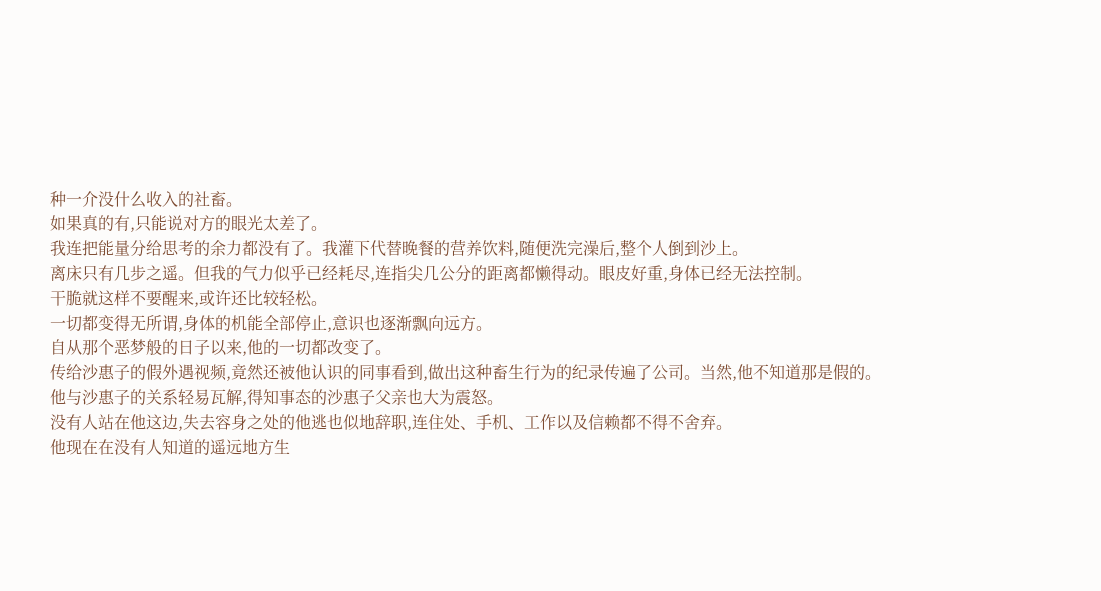种一介没什么收入的社畜。
如果真的有,只能说对方的眼光太差了。
我连把能量分给思考的余力都没有了。我灌下代替晚餐的营养饮料,随便洗完澡后,整个人倒到沙上。
离床只有几步之遥。但我的气力似乎已经耗尽,连指尖几公分的距离都懒得动。眼皮好重,身体已经无法控制。
干脆就这样不要醒来,或许还比较轻松。
一切都变得无所谓,身体的机能全部停止,意识也逐渐飘向远方。
自从那个恶梦般的日子以来,他的一切都改变了。
传给沙惠子的假外遇视频,竟然还被他认识的同事看到,做出这种畜生行为的纪录传遍了公司。当然,他不知道那是假的。
他与沙惠子的关系轻易瓦解,得知事态的沙惠子父亲也大为震怒。
没有人站在他这边,失去容身之处的他逃也似地辞职,连住处、手机、工作以及信赖都不得不舍弃。
他现在在没有人知道的遥远地方生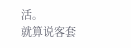活。
就算说客套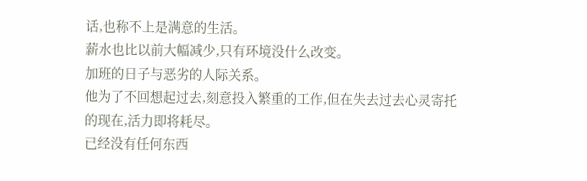话,也称不上是满意的生活。
薪水也比以前大幅减少,只有环境没什么改变。
加班的日子与恶劣的人际关系。
他为了不回想起过去,刻意投入繁重的工作,但在失去过去心灵寄托的现在,活力即将耗尽。
已经没有任何东西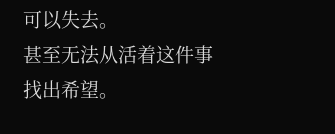可以失去。
甚至无法从活着这件事找出希望。